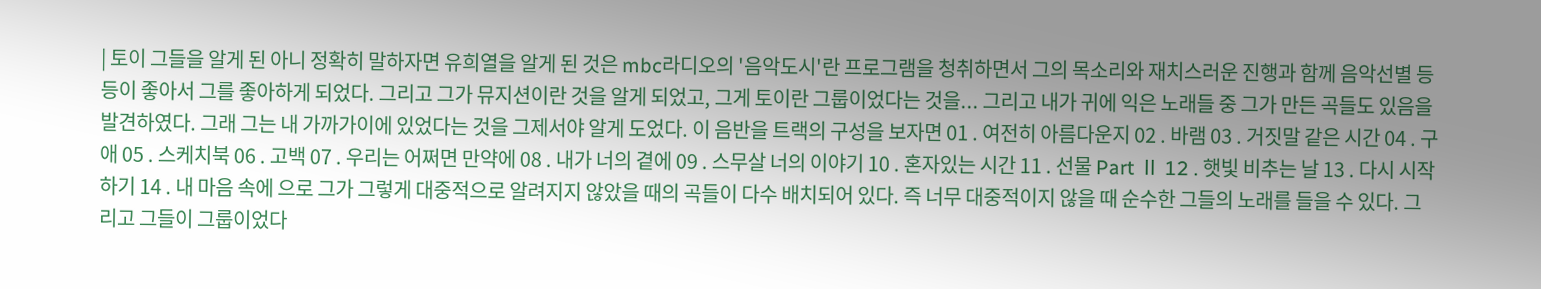| 토이 그들을 알게 된 아니 정확히 말하자면 유희열을 알게 된 것은 mbc라디오의 '음악도시'란 프로그램을 청취하면서 그의 목소리와 재치스러운 진행과 함께 음악선별 등등이 좋아서 그를 좋아하게 되었다. 그리고 그가 뮤지션이란 것을 알게 되었고, 그게 토이란 그룹이었다는 것을... 그리고 내가 귀에 익은 노래들 중 그가 만든 곡들도 있음을 발견하였다. 그래 그는 내 가까가이에 있었다는 것을 그제서야 알게 도었다. 이 음반을 트랙의 구성을 보자면 01 . 여전히 아름다운지 02 . 바램 03 . 거짓말 같은 시간 04 . 구애 05 . 스케치북 06 . 고백 07 . 우리는 어쩌면 만약에 08 . 내가 너의 곁에 09 . 스무살 너의 이야기 10 . 혼자있는 시간 11 . 선물 Part Ⅱ 12 . 햇빛 비추는 날 13 . 다시 시작하기 14 . 내 마음 속에 으로 그가 그렇게 대중적으로 알려지지 않았을 때의 곡들이 다수 배치되어 있다. 즉 너무 대중적이지 않을 때 순수한 그들의 노래를 들을 수 있다. 그리고 그들이 그룹이었다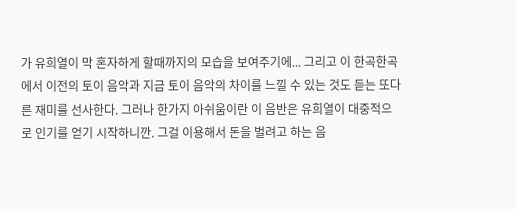가 유희열이 막 혼자하게 할때까지의 모습을 보여주기에... 그리고 이 한곡한곡에서 이전의 토이 음악과 지금 토이 음악의 차이를 느낄 수 있는 것도 듣는 또다른 재미를 선사한다. 그러나 한가지 아쉬움이란 이 음반은 유희열이 대중적으로 인기를 얻기 시작하니깐. 그걸 이용해서 돈을 벌려고 하는 음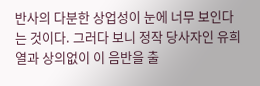반사의 다분한 상업성이 눈에 너무 보인다는 것이다. 그러다 보니 정작 당사자인 유희열과 상의없이 이 음반을 출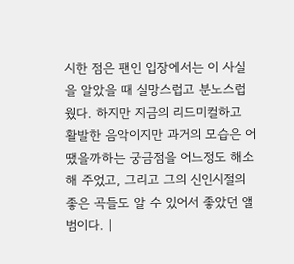시한 점은 팬인 입장에서는 이 사실을 알았을 때 실망스럽고 분노스럽웠다. 하지만 지금의 리드미컬하고 활발한 음악이지만 과거의 모습은 어땠을까하는 궁금점을 어느정도 해소해 주었고, 그리고 그의 신인시절의 좋은 곡들도 알 수 있어서 좋았던 앨범이다. |